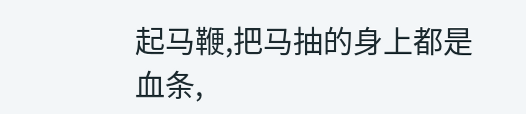起马鞭,把马抽的身上都是血条,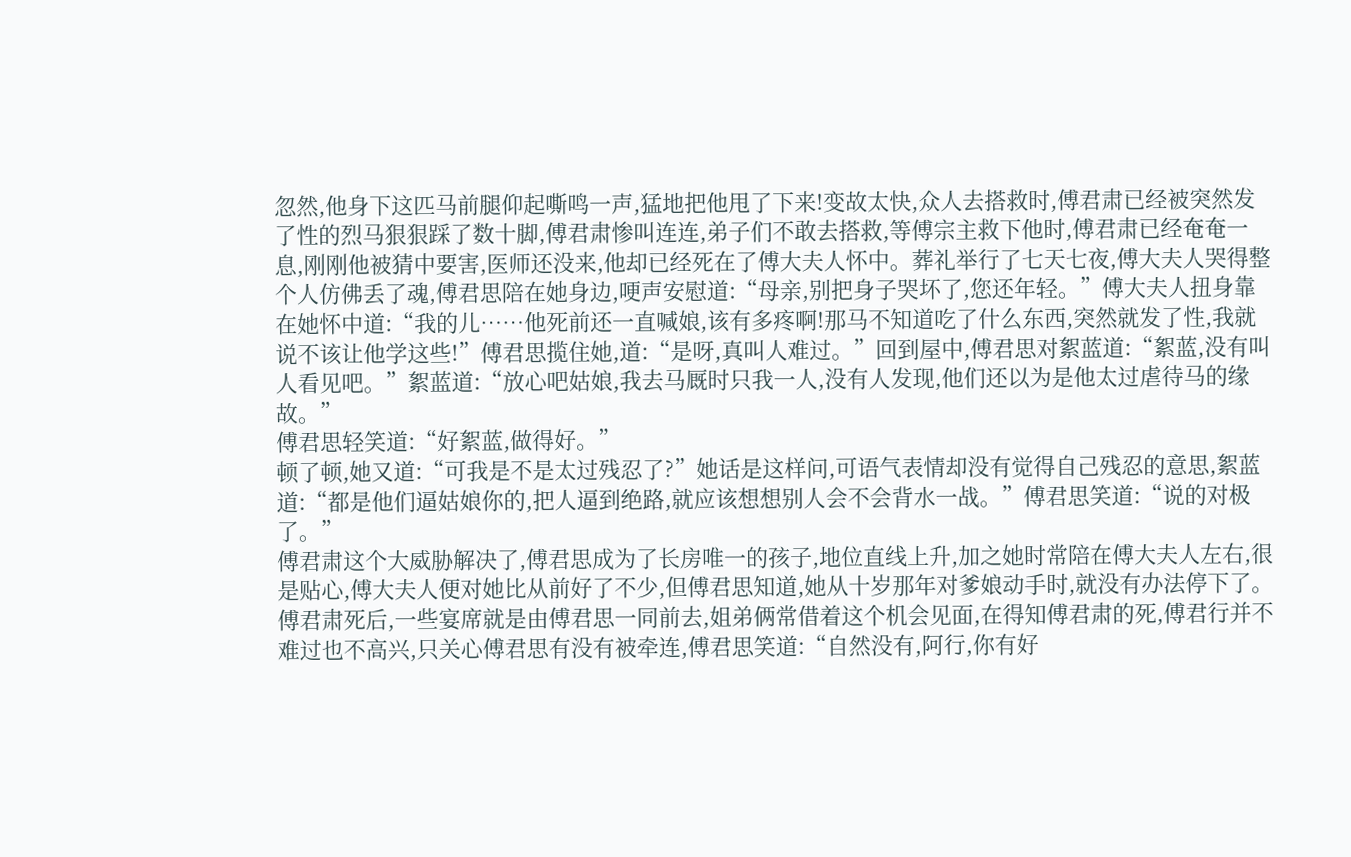忽然,他身下这匹马前腿仰起嘶鸣一声,猛地把他甩了下来!变故太快,众人去搭救时,傅君肃已经被突然发了性的烈马狠狠踩了数十脚,傅君肃惨叫连连,弟子们不敢去搭救,等傅宗主救下他时,傅君肃已经奄奄一息,刚刚他被猜中要害,医师还没来,他却已经死在了傅大夫人怀中。葬礼举行了七天七夜,傅大夫人哭得整个人仿佛丢了魂,傅君思陪在她身边,哽声安慰道:“母亲,别把身子哭坏了,您还年轻。”傅大夫人扭身靠在她怀中道:“我的儿……他死前还一直喊娘,该有多疼啊!那马不知道吃了什么东西,突然就发了性,我就说不该让他学这些!”傅君思揽住她,道:“是呀,真叫人难过。”回到屋中,傅君思对絮蓝道:“絮蓝,没有叫人看见吧。”絮蓝道:“放心吧姑娘,我去马厩时只我一人,没有人发现,他们还以为是他太过虐待马的缘故。”
傅君思轻笑道:“好絮蓝,做得好。”
顿了顿,她又道:“可我是不是太过残忍了?”她话是这样问,可语气表情却没有觉得自己残忍的意思,絮蓝道:“都是他们逼姑娘你的,把人逼到绝路,就应该想想别人会不会背水一战。”傅君思笑道:“说的对极了。”
傅君肃这个大威胁解决了,傅君思成为了长房唯一的孩子,地位直线上升,加之她时常陪在傅大夫人左右,很是贴心,傅大夫人便对她比从前好了不少,但傅君思知道,她从十岁那年对爹娘动手时,就没有办法停下了。傅君肃死后,一些宴席就是由傅君思一同前去,姐弟俩常借着这个机会见面,在得知傅君肃的死,傅君行并不难过也不高兴,只关心傅君思有没有被牵连,傅君思笑道:“自然没有,阿行,你有好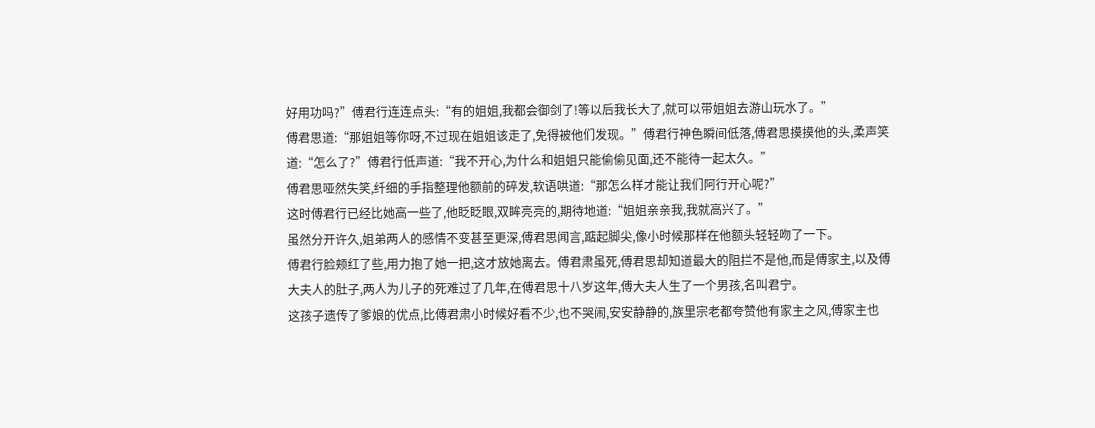好用功吗?”傅君行连连点头:“有的姐姐,我都会御剑了!等以后我长大了,就可以带姐姐去游山玩水了。”
傅君思道:“那姐姐等你呀,不过现在姐姐该走了,免得被他们发现。”傅君行神色瞬间低落,傅君思摸摸他的头,柔声笑道:“怎么了?”傅君行低声道:“我不开心,为什么和姐姐只能偷偷见面,还不能待一起太久。”
傅君思哑然失笑,纤细的手指整理他额前的碎发,软语哄道:“那怎么样才能让我们阿行开心呢?”
这时傅君行已经比她高一些了,他眨眨眼,双眸亮亮的,期待地道:“姐姐亲亲我,我就高兴了。”
虽然分开许久,姐弟两人的感情不变甚至更深,傅君思闻言,踮起脚尖,像小时候那样在他额头轻轻吻了一下。
傅君行脸颊红了些,用力抱了她一把,这才放她离去。傅君肃虽死,傅君思却知道最大的阻拦不是他,而是傅家主,以及傅大夫人的肚子,两人为儿子的死难过了几年,在傅君思十八岁这年,傅大夫人生了一个男孩,名叫君宁。
这孩子遗传了爹娘的优点,比傅君肃小时候好看不少,也不哭闹,安安静静的,族里宗老都夸赞他有家主之风,傅家主也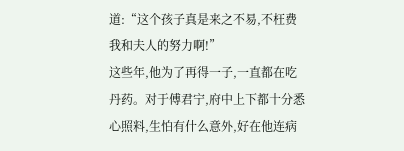道:“这个孩子真是来之不易,不枉费我和夫人的努力啊!”
这些年,他为了再得一子,一直都在吃丹药。对于傅君宁,府中上下都十分悉心照料,生怕有什么意外,好在他连病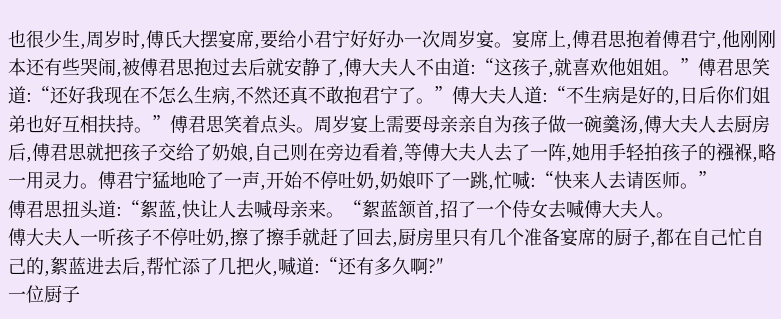也很少生,周岁时,傅氏大摆宴席,要给小君宁好好办一次周岁宴。宴席上,傅君思抱着傅君宁,他刚刚本还有些哭闹,被傅君思抱过去后就安静了,傅大夫人不由道:“这孩子,就喜欢他姐姐。”傅君思笑道:“还好我现在不怎么生病,不然还真不敢抱君宁了。”傅大夫人道:“不生病是好的,日后你们姐弟也好互相扶持。”傅君思笑着点头。周岁宴上需要母亲亲自为孩子做一碗羹汤,傅大夫人去厨房后,傅君思就把孩子交给了奶娘,自己则在旁边看着,等傅大夫人去了一阵,她用手轻拍孩子的襁褓,略一用灵力。傅君宁猛地呛了一声,开始不停吐奶,奶娘吓了一跳,忙喊:“快来人去请医师。”
傅君思扭头道:“絮蓝,快让人去喊母亲来。“絮蓝颔首,招了一个侍女去喊傅大夫人。
傅大夫人一听孩子不停吐奶,擦了擦手就赶了回去,厨房里只有几个准备宴席的厨子,都在自己忙自己的,絮蓝进去后,帮忙添了几把火,喊道:“还有多久啊?″
一位厨子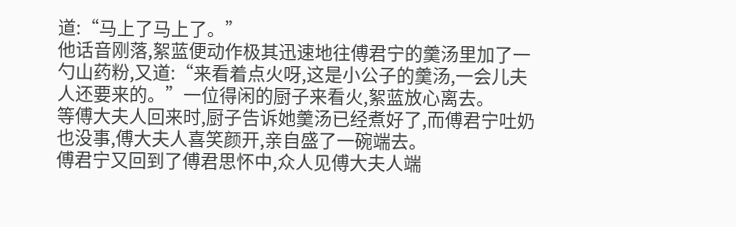道:“马上了马上了。”
他话音刚落,絮蓝便动作极其迅速地往傅君宁的羹汤里加了一勺山药粉,又道:“来看着点火呀,这是小公子的羹汤,一会儿夫人还要来的。”一位得闲的厨子来看火,絮蓝放心离去。
等傅大夫人回来时,厨子告诉她羹汤已经煮好了,而傅君宁吐奶也没事,傅大夫人喜笑颜开,亲自盛了一碗端去。
傅君宁又回到了傅君思怀中,众人见傅大夫人端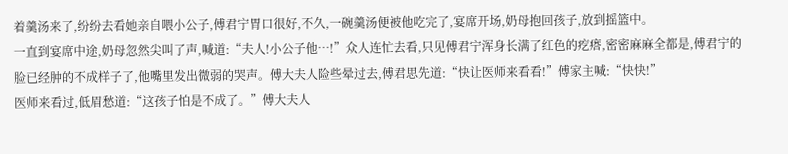着羹汤来了,纷纷去看她亲自喂小公子,傅君宁胃口很好,不久,一碗羹汤便被他吃完了,宴席开场,奶母抱回孩子,放到摇篮中。
一直到宴席中途,奶母忽然尖叫了声,喊道:“夫人!小公子他…!”众人连忙去看,只见傅君宁浑身长满了红色的疙瘩,密密麻麻全都是,傅君宁的脸已经肿的不成样子了,他嘴里发出微弱的哭声。傅大夫人险些晕过去,傅君思先道:“快让医师来看看!”傅家主喊:“快快!”
医师来看过,低眉愁道:“这孩子怕是不成了。”傅大夫人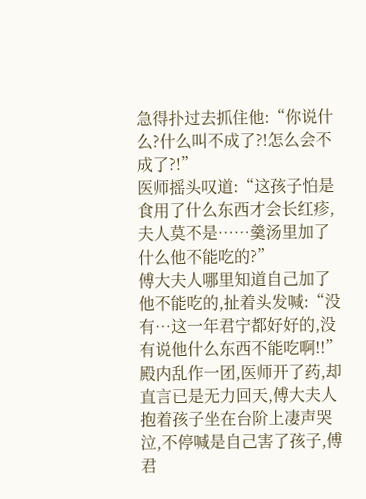急得扑过去抓住他:“你说什么?什么叫不成了?!怎么会不成了?!”
医师摇头叹道:“这孩子怕是食用了什么东西才会长红疹,夫人莫不是……羹汤里加了什么他不能吃的?”
傅大夫人哪里知道自己加了他不能吃的,扯着头发喊:“没有…这一年君宁都好好的,没有说他什么东西不能吃啊!!”殿内乱作一团,医师开了药,却直言已是无力回天,傅大夫人抱着孩子坐在台阶上凄声哭泣,不停喊是自己害了孩子,傅君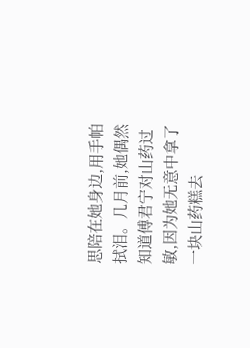思陪在她身边,用手帕拭泪。几月前,她偶然知道傅君宁对山药过敏,因为她无意中拿了一块山药糕去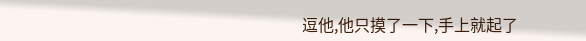逗他,他只摸了一下,手上就起了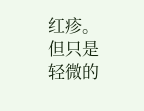红疹。
但只是轻微的